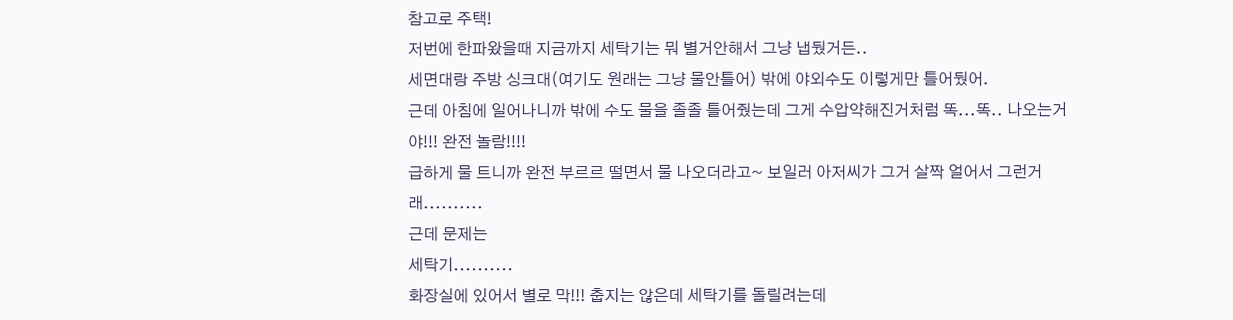참고로 주택!
저번에 한파왔을때 지금까지 세탁기는 뭐 별거안해서 그냥 냅뒀거든..
세면대랑 주방 싱크대(여기도 원래는 그냥 물안틀어) 밖에 야외수도 이렇게만 틀어뒀어.
근데 아침에 일어나니까 밖에 수도 물을 졸졸 틀어줬는데 그게 수압약해진거처럼 똑...똑.. 나오는거야!!! 완전 놀람!!!!
급하게 물 트니까 완전 부르르 떨면서 물 나오더라고~ 보일러 아저씨가 그거 살짝 얼어서 그런거래..........
근데 문제는
세탁기..........
화장실에 있어서 별로 막!!! 춥지는 않은데 세탁기를 돌릴려는데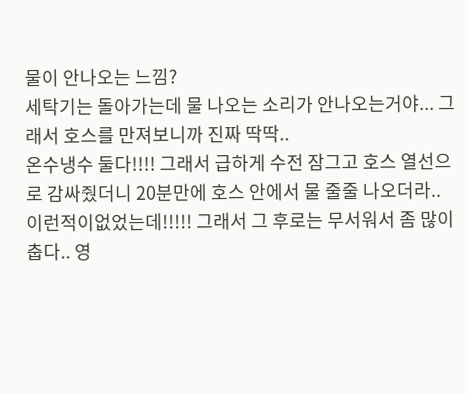물이 안나오는 느낌?
세탁기는 돌아가는데 물 나오는 소리가 안나오는거야... 그래서 호스를 만져보니까 진짜 딱딱..
온수냉수 둘다!!!! 그래서 급하게 수전 잠그고 호스 열선으로 감싸줬더니 20분만에 호스 안에서 물 줄줄 나오더라..
이런적이없었는데!!!!! 그래서 그 후로는 무서워서 좀 많이 춥다.. 영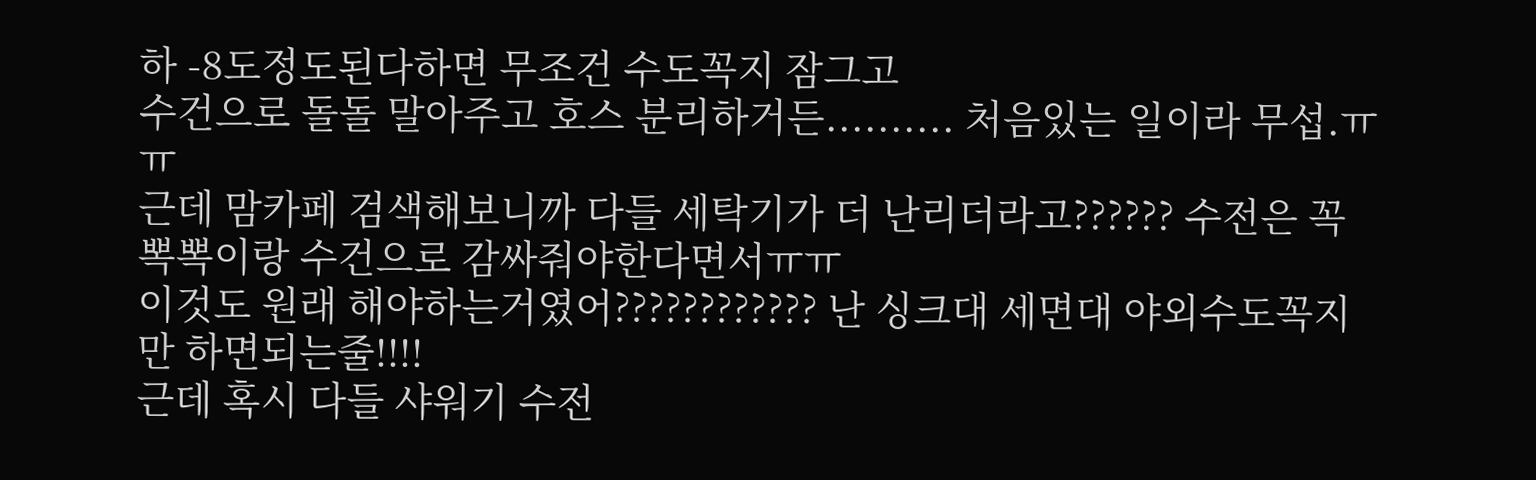하 -8도정도된다하면 무조건 수도꼭지 잠그고
수건으로 돌돌 말아주고 호스 분리하거든.......... 처음있는 일이라 무섭.ㅠㅠ
근데 맘카페 검색해보니까 다들 세탁기가 더 난리더라고?????? 수전은 꼭 뽁뽁이랑 수건으로 감싸줘야한다면서ㅠㅠ
이것도 원래 해야하는거였어???????????? 난 싱크대 세면대 야외수도꼭지만 하면되는줄!!!!
근데 혹시 다들 샤워기 수전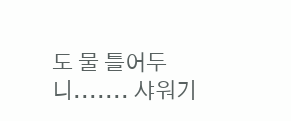도 물 틀어두니....... 샤워기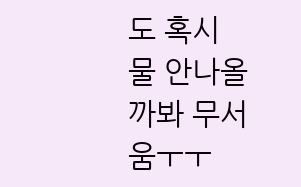도 혹시 물 안나올까봐 무서움ㅜㅜ